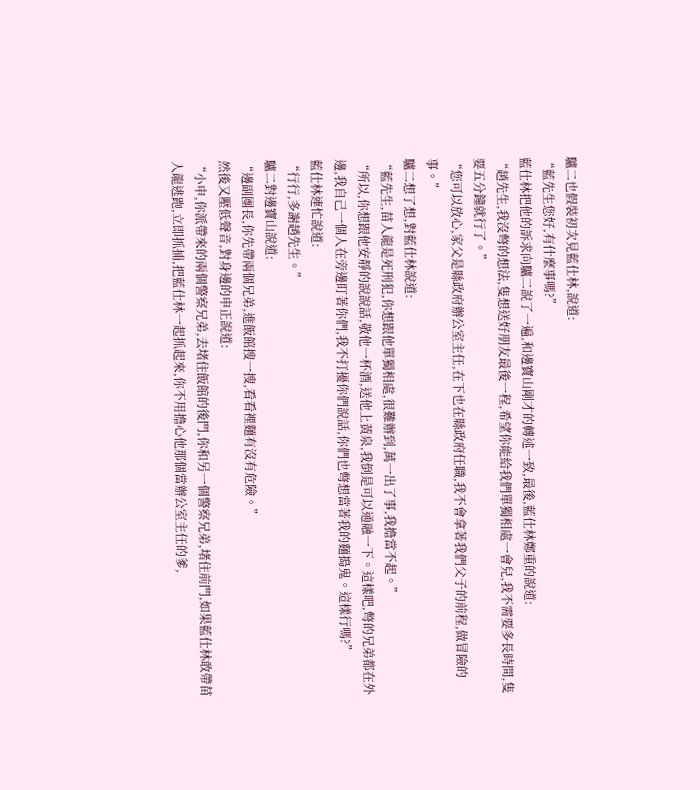驢二也假裝初次見藍仕林,說道:
“藍先生您好,有什麼事嗎?”
藍仕林把他的訴求向驢二說了一遍,和邊寶山剛才的轉述一致,最後,藍仕林鄭重的說道:
“趙先生,我沒彆的想法,隻想送好朋友最後一程,希望你能給我們單獨相處一會兒,我不需要多長時間,隻要五分鐘就行了。”
“您可以放心,家父是縣政府辦公室主任,在下也在縣政府任職,我不會拿著我們父子的前程,做冒險的事。”
驢二想了想,對藍仕林說道:
“藍先生,苗人龍是死刑犯,你想跟他單獨相處,很難辦到,萬一出了事,我擔當不起。”
“所以,你想跟他安靜的說說話,敬他一杯酒,送他上黃泉,我倒是可以通融一下。這樣吧,彆的兄弟都在外邊,我自己一個人在旁邊盯著你們,我不打擾你們說話,你們也彆想當著我的麵搗鬼。這樣行嗎?”
藍仕林連忙說道:
“行行,多謝趙先生。”
驢二對邊寶山說道:
“邊副團長,你先帶兩個兄弟,進飯館搜一搜,看看裡麵有沒有危險。”
然後又壓低聲音,對身邊的申正說道:
“小申,你派帶來的兩個警察兄弟,去堵住飯館的後門,你和另一個警察兄弟,堵住前門,如果藍仕林敢帶苗人龍逃跑,立即抓捕,把藍仕林一起抓起來,你不用擔心他那個當辦公室主任的爹,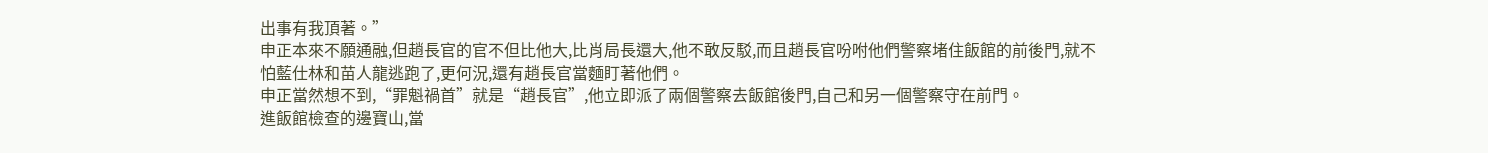出事有我頂著。”
申正本來不願通融,但趙長官的官不但比他大,比肖局長還大,他不敢反駁,而且趙長官吩咐他們警察堵住飯館的前後門,就不怕藍仕林和苗人龍逃跑了,更何況,還有趙長官當麵盯著他們。
申正當然想不到,“罪魁禍首”就是“趙長官”,他立即派了兩個警察去飯館後門,自己和另一個警察守在前門。
進飯館檢查的邊寶山,當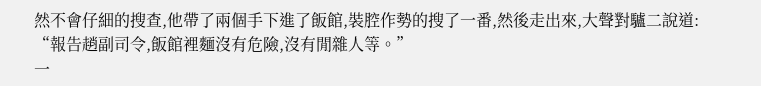然不會仔細的搜查,他帶了兩個手下進了飯館,裝腔作勢的搜了一番,然後走出來,大聲對驢二說道:
“報告趙副司令,飯館裡麵沒有危險,沒有閒雜人等。”
一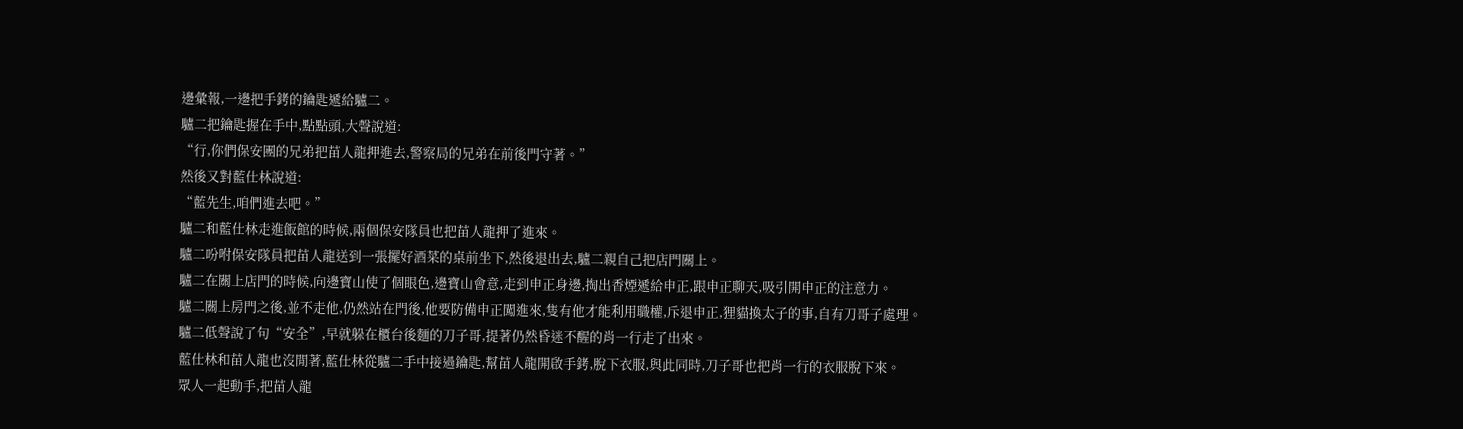邊彙報,一邊把手銬的鑰匙遞給驢二。
驢二把鑰匙握在手中,點點頭,大聲說道:
“行,你們保安團的兄弟把苗人龍押進去,警察局的兄弟在前後門守著。”
然後又對藍仕林說道:
“藍先生,咱們進去吧。”
驢二和藍仕林走進飯館的時候,兩個保安隊員也把苗人龍押了進來。
驢二吩咐保安隊員把苗人龍送到一張擺好酒菜的桌前坐下,然後退出去,驢二親自己把店門關上。
驢二在關上店門的時候,向邊寶山使了個眼色,邊寶山會意,走到申正身邊,掏出香煙遞給申正,跟申正聊天,吸引開申正的注意力。
驢二關上房門之後,並不走他,仍然站在門後,他要防備申正闖進來,隻有他才能利用職權,斥退申正,狸貓換太子的事,自有刀哥子處理。
驢二低聲說了句“安全”,早就躲在櫃台後麵的刀子哥,提著仍然昏迷不醒的肖一行走了出來。
藍仕林和苗人龍也沒閒著,藍仕林從驢二手中接過鑰匙,幫苗人龍開啟手銬,脫下衣服,與此同時,刀子哥也把肖一行的衣服脫下來。
眾人一起動手,把苗人龍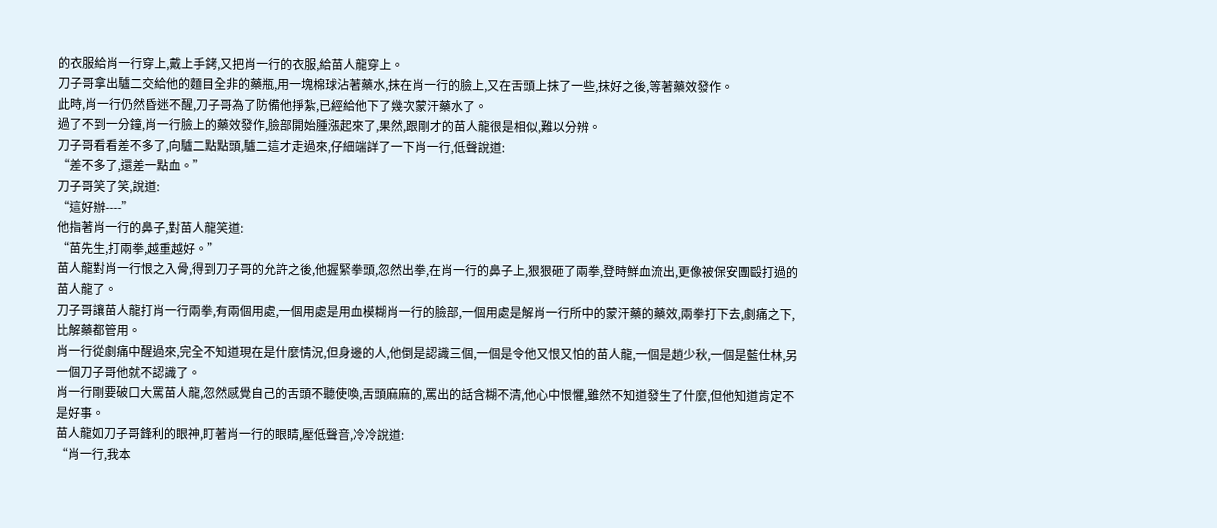的衣服給肖一行穿上,戴上手銬,又把肖一行的衣服,給苗人龍穿上。
刀子哥拿出驢二交給他的麵目全非的藥瓶,用一塊棉球沾著藥水,抹在肖一行的臉上,又在舌頭上抹了一些,抹好之後,等著藥效發作。
此時,肖一行仍然昏迷不醒,刀子哥為了防備他掙紮,已經給他下了幾次蒙汗藥水了。
過了不到一分鐘,肖一行臉上的藥效發作,臉部開始腫漲起來了,果然,跟剛才的苗人龍很是相似,難以分辨。
刀子哥看看差不多了,向驢二點點頭,驢二這才走過來,仔細端詳了一下肖一行,低聲說道:
“差不多了,還差一點血。”
刀子哥笑了笑,說道:
“這好辦----”
他指著肖一行的鼻子,對苗人龍笑道:
“苗先生,打兩拳,越重越好。”
苗人龍對肖一行恨之入骨,得到刀子哥的允許之後,他握緊拳頭,忽然出拳,在肖一行的鼻子上,狠狠砸了兩拳,登時鮮血流出,更像被保安團毆打過的苗人龍了。
刀子哥讓苗人龍打肖一行兩拳,有兩個用處,一個用處是用血模糊肖一行的臉部,一個用處是解肖一行所中的蒙汗藥的藥效,兩拳打下去,劇痛之下,比解藥都管用。
肖一行從劇痛中醒過來,完全不知道現在是什麼情況,但身邊的人,他倒是認識三個,一個是令他又恨又怕的苗人龍,一個是趙少秋,一個是藍仕林,另一個刀子哥他就不認識了。
肖一行剛要破口大罵苗人龍,忽然感覺自己的舌頭不聽使喚,舌頭麻麻的,罵出的話含糊不清,他心中恨懼,雖然不知道發生了什麼,但他知道肯定不是好事。
苗人龍如刀子哥鋒利的眼神,盯著肖一行的眼睛,壓低聲音,冷冷說道:
“肖一行,我本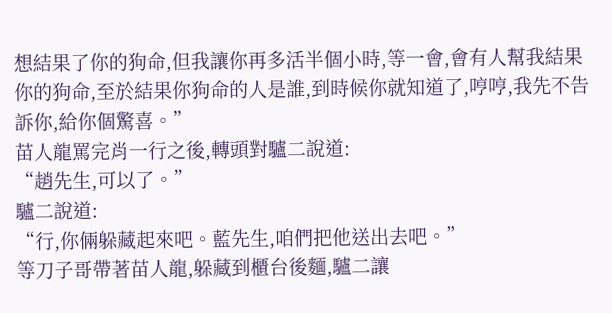想結果了你的狗命,但我讓你再多活半個小時,等一會,會有人幫我結果你的狗命,至於結果你狗命的人是誰,到時候你就知道了,哼哼,我先不告訴你,給你個驚喜。”
苗人龍罵完肖一行之後,轉頭對驢二說道:
“趙先生,可以了。”
驢二說道:
“行,你倆躲藏起來吧。藍先生,咱們把他送出去吧。”
等刀子哥帶著苗人龍,躲藏到櫃台後麵,驢二讓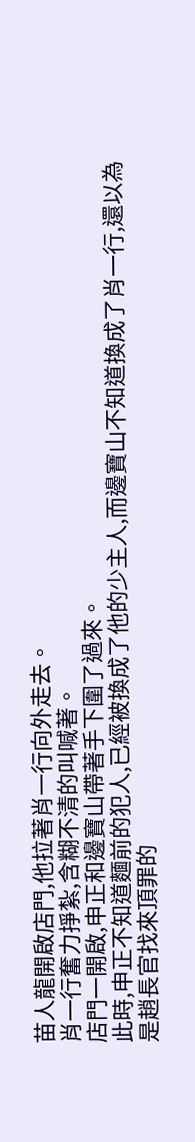苗人龍開啟店門,他拉著肖一行向外走去。
肖一行奮力掙紮,含糊不清的叫喊著。
店門一開啟,申正和邊寶山帶著手下圍了過來。
此時,申正不知道麵前的犯人,已經被換成了他的少主人,而邊寶山不知道換成了肖一行,還以為是趙長官找來頂罪的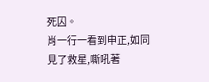死囚。
肖一行一看到申正,如同見了救星,嘶吼著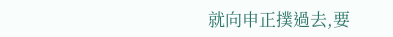就向申正撲過去,要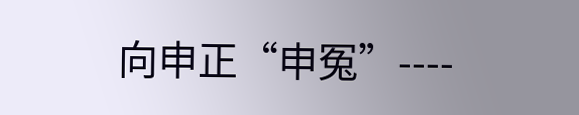向申正“申冤”----